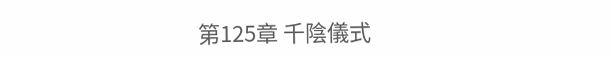第125章 千陰儀式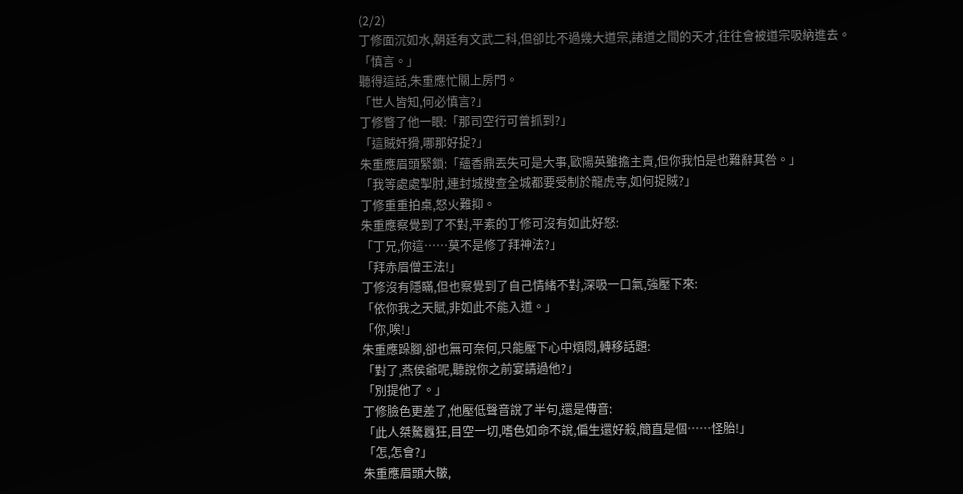(2/2)
丁修面沉如水,朝廷有文武二科,但卻比不過幾大道宗,諸道之間的天才,往往會被道宗吸納進去。
「慎言。」
聽得這話,朱重應忙關上房門。
「世人皆知,何必慎言?」
丁修瞥了他一眼:「那司空行可曾抓到?」
「這賊奸猾,哪那好捉?」
朱重應眉頭緊鎖:「蘊香鼎丟失可是大事,歐陽英雖擔主責,但你我怕是也難辭其咎。」
「我等處處掣肘,連封城搜查全城都要受制於龍虎寺,如何捉賊?」
丁修重重拍桌,怒火難抑。
朱重應察覺到了不對,平素的丁修可沒有如此好怒:
「丁兄,你這……莫不是修了拜神法?」
「拜赤眉僧王法!」
丁修沒有隱瞞,但也察覺到了自己情緒不對,深吸一口氣,強壓下來:
「依你我之天賦,非如此不能入道。」
「你,唉!」
朱重應跺腳,卻也無可奈何,只能壓下心中煩悶,轉移話題:
「對了,燕侯爺呢,聽說你之前宴請過他?」
「別提他了。」
丁修臉色更差了,他壓低聲音說了半句,還是傳音:
「此人桀驁囂狂,目空一切,嗜色如命不說,偏生還好殺,簡直是個……怪胎!」
「怎,怎會?」
朱重應眉頭大皺,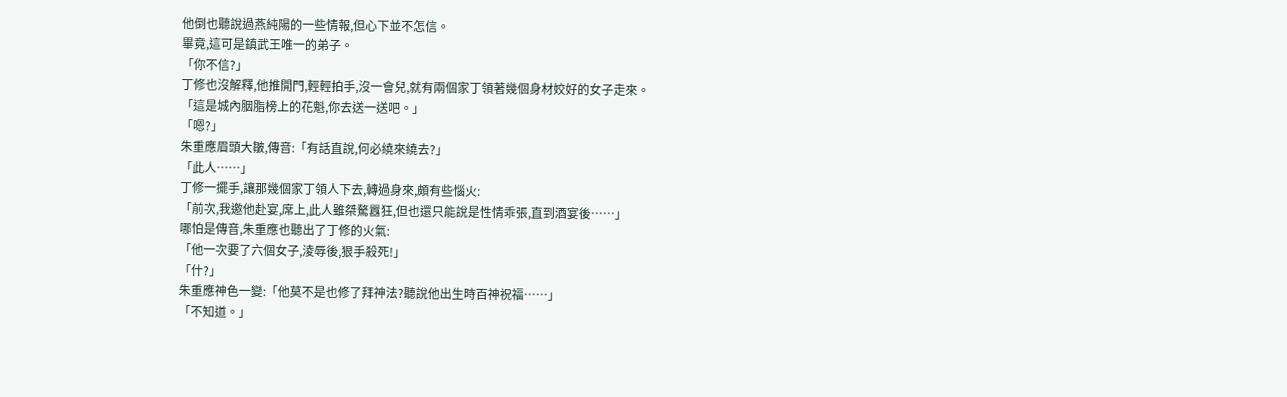他倒也聽說過燕純陽的一些情報,但心下並不怎信。
畢竟,這可是鎮武王唯一的弟子。
「你不信?」
丁修也沒解釋,他推開門,輕輕拍手,沒一會兒,就有兩個家丁領著幾個身材姣好的女子走來。
「這是城內胭脂榜上的花魁,你去送一送吧。」
「嗯?」
朱重應眉頭大皺,傳音:「有話直說,何必繞來繞去?」
「此人……」
丁修一擺手,讓那幾個家丁領人下去,轉過身來,頗有些惱火:
「前次,我邀他赴宴,席上,此人雖桀驁囂狂,但也還只能說是性情乖張,直到酒宴後……」
哪怕是傳音,朱重應也聽出了丁修的火氣:
「他一次要了六個女子,淩辱後,狠手殺死!」
「什?」
朱重應神色一變:「他莫不是也修了拜神法?聽說他出生時百神祝福……」
「不知道。」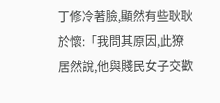丁修冷著臉,顯然有些耿耿於懷:「我問其原因,此獠居然說,他與賤民女子交歡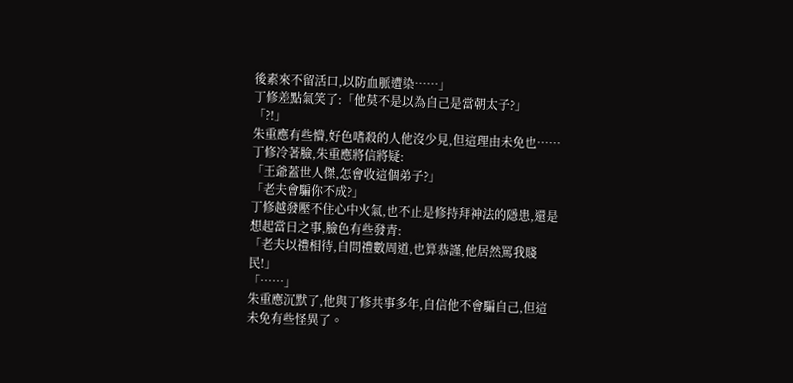後素來不留活口,以防血脈遭染……」
丁修差點氣笑了:「他莫不是以為自己是當朝太子?」
「?!」
朱重應有些懵,好色嗜殺的人他沒少見,但這理由未免也……
丁修冷著臉,朱重應將信將疑:
「王爺蓋世人傑,怎會收這個弟子?」
「老夫會騙你不成?」
丁修越發壓不住心中火氣,也不止是修持拜神法的隱患,還是想起當日之事,臉色有些發青:
「老夫以禮相待,自問禮數周道,也算恭謹,他居然罵我賤民!」
「……」
朱重應沉默了,他與丁修共事多年,自信他不會騙自己,但這未免有些怪異了。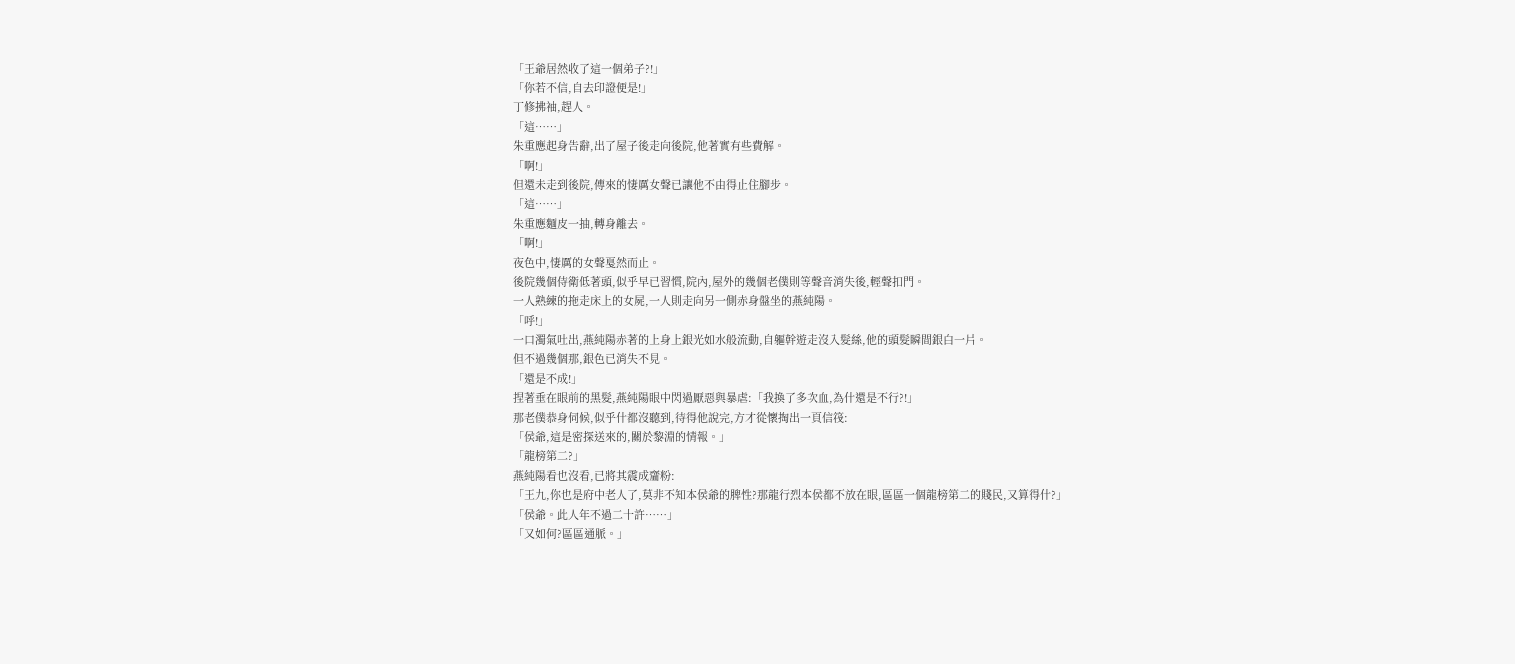「王爺居然收了這一個弟子?!」
「你若不信,自去印證便是!」
丁修拂袖,趕人。
「這……」
朱重應起身告辭,出了屋子後走向後院,他著實有些費解。
「啊!」
但還未走到後院,傳來的悽厲女聲已讓他不由得止住腳步。
「這……」
朱重應麵皮一抽,轉身離去。
「啊!」
夜色中,悽厲的女聲戛然而止。
後院幾個侍衛低著頭,似乎早已習慣,院內,屋外的幾個老僕則等聲音消失後,輕聲扣門。
一人熟練的拖走床上的女屍,一人則走向另一側赤身盤坐的燕純陽。
「呼!」
一口濁氣吐出,燕純陽赤著的上身上銀光如水般流動,自軀幹遊走沒入髮絲,他的頭髮瞬間銀白一片。
但不過幾個那,銀色已消失不見。
「還是不成!」
捏著垂在眼前的黑髮,燕純陽眼中閃過厭惡與暴虐:「我換了多次血,為什還是不行?!」
那老僕恭身伺候,似乎什都沒聽到,待得他說完,方才從懷掏出一頁信筏:
「侯爺,這是密探送來的,關於黎淵的情報。」
「龍榜第二?」
燕純陽看也沒看,已將其震成齏粉:
「王九,你也是府中老人了,莫非不知本侯爺的脾性?那龍行烈本侯都不放在眼,區區一個龍榜第二的賤民,又算得什?」
「侯爺。此人年不過二十許……」
「又如何?區區通脈。」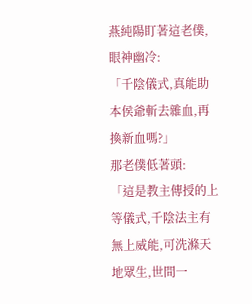燕純陽盯著這老僕,眼神幽冷:
「千陰儀式,真能助本侯爺斬去雜血,再換新血嗎?」
那老僕低著頭:
「這是教主傳授的上等儀式,千陰法主有無上威能,可洗滌天地眾生,世間一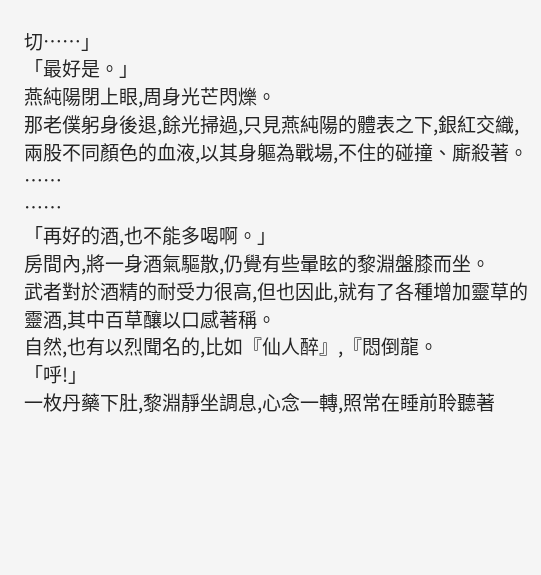切……」
「最好是。」
燕純陽閉上眼,周身光芒閃爍。
那老僕躬身後退,餘光掃過,只見燕純陽的體表之下,銀紅交織,兩股不同顏色的血液,以其身軀為戰場,不住的碰撞、廝殺著。
……
……
「再好的酒,也不能多喝啊。」
房間內,將一身酒氣驅散,仍覺有些暈眩的黎淵盤膝而坐。
武者對於酒精的耐受力很高,但也因此,就有了各種增加靈草的靈酒,其中百草釀以口感著稱。
自然,也有以烈聞名的,比如『仙人醉』,『悶倒龍。
「呼!」
一枚丹藥下肚,黎淵靜坐調息,心念一轉,照常在睡前聆聽著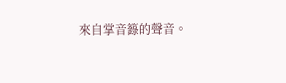來自掌音籙的聲音。